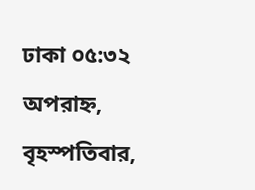ঢাকা ০৫:৩২ অপরাহ্ন, বৃহস্পতিবার,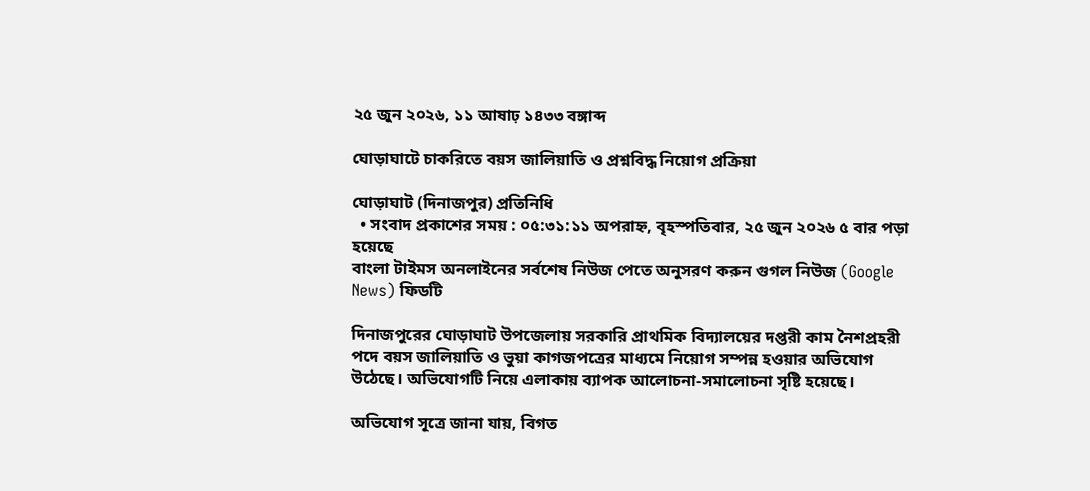২৫ জুন ২০২৬, ১১ আষাঢ় ১৪৩৩ বঙ্গাব্দ

ঘোড়াঘাটে চাকরিতে বয়স জালিয়াতি ও প্রশ্নবিদ্ধ নিয়োগ প্রক্রিয়া

ঘোড়াঘাট (দিনাজপুর) প্রতিনিধি
  • সংবাদ প্রকাশের সময় : ০৫:৩১:১১ অপরাহ্ন, বৃহস্পতিবার, ২৫ জুন ২০২৬ ৫ বার পড়া হয়েছে
বাংলা টাইমস অনলাইনের সর্বশেষ নিউজ পেতে অনুসরণ করুন গুগল নিউজ (Google News) ফিডটি

দিনাজপুরের ঘোড়াঘাট উপজেলায় সরকারি প্রাথমিক বিদ্যালয়ের দপ্তরী কাম নৈশপ্রহরী পদে বয়স জালিয়াতি ও ভুয়া কাগজপত্রের মাধ্যমে নিয়োগ সম্পন্ন হওয়ার অভিযোগ উঠেছে। অভিযোগটি নিয়ে এলাকায় ব্যাপক আলোচনা-সমালোচনা সৃষ্টি হয়েছে।

অভিযোগ সূত্রে জানা যায়, বিগত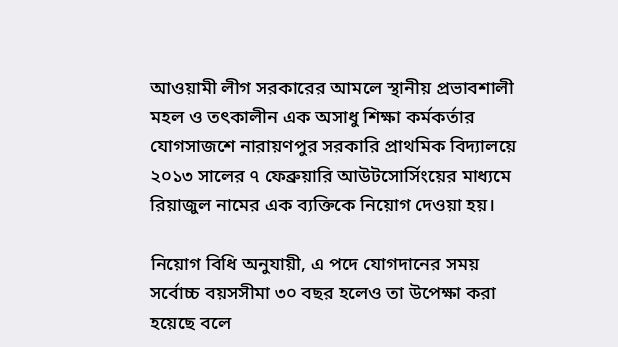আওয়ামী লীগ সরকারের আমলে স্থানীয় প্রভাবশালী মহল ও তৎকালীন এক অসাধু শিক্ষা কর্মকর্তার যোগসাজশে নারায়ণপুর সরকারি প্রাথমিক বিদ্যালয়ে ২০১৩ সালের ৭ ফেব্রুয়ারি আউটসোর্সিংয়ের মাধ্যমে রিয়াজুল নামের এক ব্যক্তিকে নিয়োগ দেওয়া হয়।

নিয়োগ বিধি অনুযায়ী, এ পদে যোগদানের সময় সর্বোচ্চ বয়সসীমা ৩০ বছর হলেও তা উপেক্ষা করা হয়েছে বলে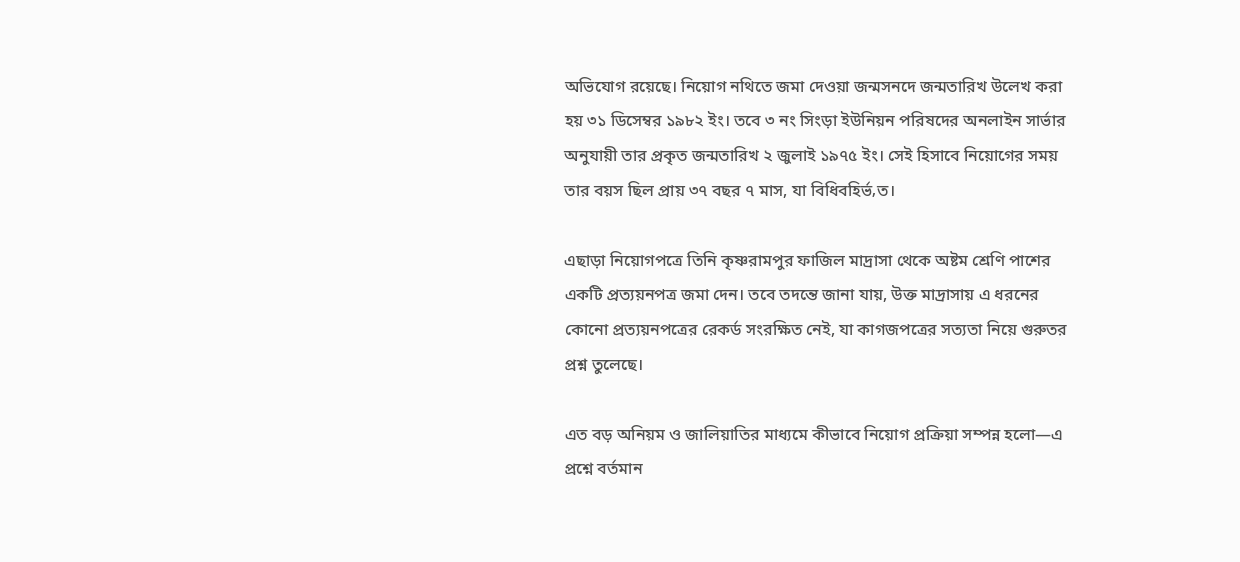অভিযোগ রয়েছে। নিয়োগ নথিতে জমা দেওয়া জন্মসনদে জন্মতারিখ উলেখ করা হয় ৩১ ডিসেম্বর ১৯৮২ ইং। তবে ৩ নং সিংড়া ইউনিয়ন পরিষদের অনলাইন সার্ভার অনুযায়ী তার প্রকৃত জন্মতারিখ ২ জুলাই ১৯৭৫ ইং। সেই হিসাবে নিয়োগের সময় তার বয়স ছিল প্রায় ৩৭ বছর ৭ মাস, যা বিধিবহির্ভ‚ত।

এছাড়া নিয়োগপত্রে তিনি কৃষ্ণরামপুর ফাজিল মাদ্রাসা থেকে অষ্টম শ্রেণি পাশের একটি প্রত্যয়নপত্র জমা দেন। তবে তদন্তে জানা যায়, উক্ত মাদ্রাসায় এ ধরনের কোনো প্রত্যয়নপত্রের রেকর্ড সংরক্ষিত নেই, যা কাগজপত্রের সত্যতা নিয়ে গুরুতর প্রশ্ন তুলেছে।

এত বড় অনিয়ম ও জালিয়াতির মাধ্যমে কীভাবে নিয়োগ প্রক্রিয়া সম্পন্ন হলো—এ প্রশ্নে বর্তমান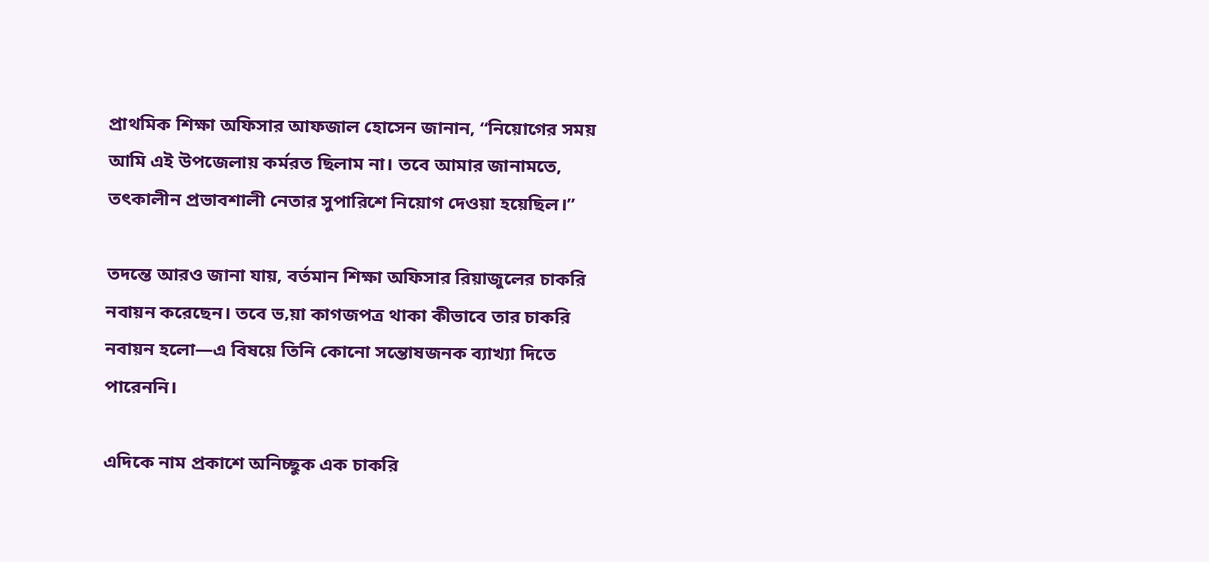প্রাথমিক শিক্ষা অফিসার আফজাল হোসেন জানান, “নিয়োগের সময় আমি এই উপজেলায় কর্মরত ছিলাম না। তবে আমার জানামতে, তৎকালীন প্রভাবশালী নেতার সুপারিশে নিয়োগ দেওয়া হয়েছিল।”

তদন্তে আরও জানা যায়, বর্তমান শিক্ষা অফিসার রিয়াজুলের চাকরি নবায়ন করেছেন। তবে ভ‚য়া কাগজপত্র থাকা কীভাবে তার চাকরি নবায়ন হলো—এ বিষয়ে তিনি কোনো সন্তোষজনক ব্যাখ্যা দিতে পারেননি।

এদিকে নাম প্রকাশে অনিচ্ছুক এক চাকরি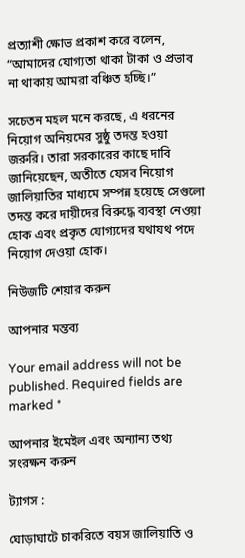প্রত্যাশী ক্ষোভ প্রকাশ করে বলেন, “আমাদের যোগ্যতা থাকা টাকা ও প্রভাব না থাকায় আমরা বঞ্চিত হচ্ছি।”

সচেতন মহল মনে করছে, এ ধরনের নিয়োগ অনিয়মের সুষ্ঠু তদন্ত হওয়া জরুরি। তারা সরকারের কাছে দাবি জানিয়েছেন, অতীতে যেসব নিয়োগ জালিয়াতির মাধ্যমে সম্পন্ন হয়েছে সেগুলো তদন্ত করে দায়ীদের বিরুদ্ধে ব্যবস্থা নেওয়া হোক এবং প্রকৃত যোগ্যদের যথাযথ পদে নিয়োগ দেওয়া হোক।

নিউজটি শেয়ার করুন

আপনার মন্তব্য

Your email address will not be published. Required fields are marked *

আপনার ইমেইল এবং অন্যান্য তথ্য সংরক্ষন করুন

ট্যাগস :

ঘোড়াঘাটে চাকরিতে বয়স জালিয়াতি ও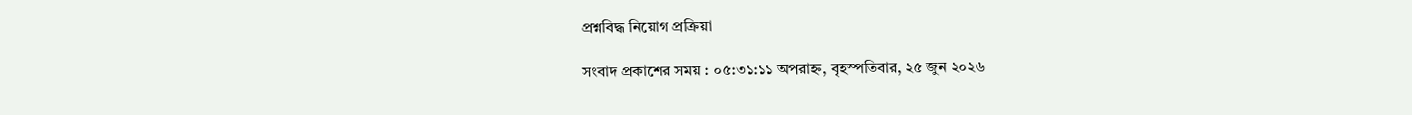প্রশ্নবিদ্ধ নিয়োগ প্রক্রিয়া

সংবাদ প্রকাশের সময় : ০৫:৩১:১১ অপরাহ্ন, বৃহস্পতিবার, ২৫ জুন ২০২৬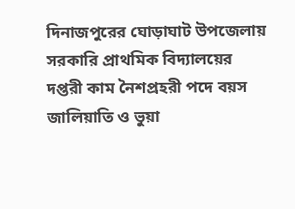দিনাজপুরের ঘোড়াঘাট উপজেলায় সরকারি প্রাথমিক বিদ্যালয়ের দপ্তরী কাম নৈশপ্রহরী পদে বয়স জালিয়াতি ও ভুয়া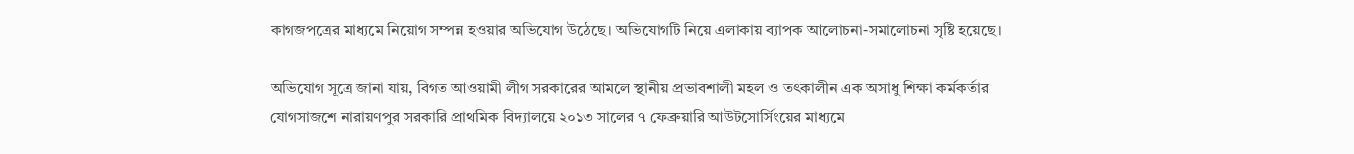কাগজপত্রের মাধ্যমে নিয়োগ সম্পন্ন হওয়ার অভিযোগ উঠেছে। অভিযোগটি নিয়ে এলাকায় ব্যাপক আলোচনা-সমালোচনা সৃষ্টি হয়েছে।

অভিযোগ সূত্রে জানা যায়, বিগত আওয়ামী লীগ সরকারের আমলে স্থানীয় প্রভাবশালী মহল ও তৎকালীন এক অসাধু শিক্ষা কর্মকর্তার যোগসাজশে নারায়ণপুর সরকারি প্রাথমিক বিদ্যালয়ে ২০১৩ সালের ৭ ফেব্রুয়ারি আউটসোর্সিংয়ের মাধ্যমে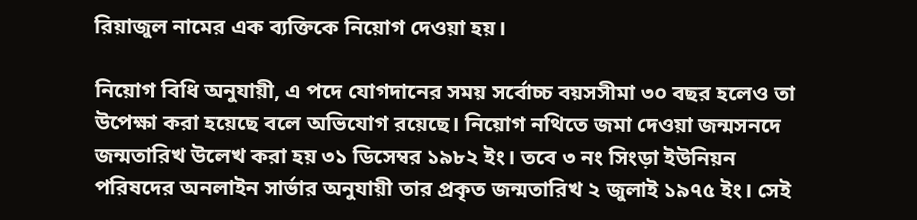রিয়াজুল নামের এক ব্যক্তিকে নিয়োগ দেওয়া হয়।

নিয়োগ বিধি অনুযায়ী, এ পদে যোগদানের সময় সর্বোচ্চ বয়সসীমা ৩০ বছর হলেও তা উপেক্ষা করা হয়েছে বলে অভিযোগ রয়েছে। নিয়োগ নথিতে জমা দেওয়া জন্মসনদে জন্মতারিখ উলেখ করা হয় ৩১ ডিসেম্বর ১৯৮২ ইং। তবে ৩ নং সিংড়া ইউনিয়ন পরিষদের অনলাইন সার্ভার অনুযায়ী তার প্রকৃত জন্মতারিখ ২ জুলাই ১৯৭৫ ইং। সেই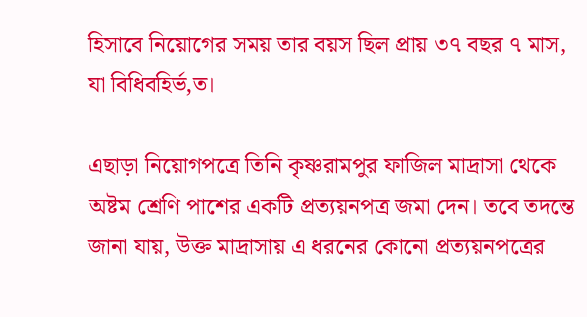হিসাবে নিয়োগের সময় তার বয়স ছিল প্রায় ৩৭ বছর ৭ মাস, যা বিধিবহির্ভ‚ত।

এছাড়া নিয়োগপত্রে তিনি কৃষ্ণরামপুর ফাজিল মাদ্রাসা থেকে অষ্টম শ্রেণি পাশের একটি প্রত্যয়নপত্র জমা দেন। তবে তদন্তে জানা যায়, উক্ত মাদ্রাসায় এ ধরনের কোনো প্রত্যয়নপত্রের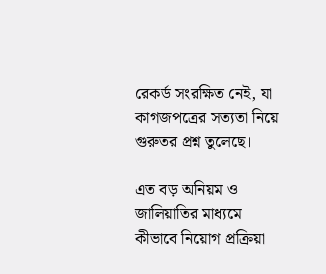রেকর্ড সংরক্ষিত নেই, যা কাগজপত্রের সত্যতা নিয়ে গুরুতর প্রশ্ন তুলেছে।

এত বড় অনিয়ম ও জালিয়াতির মাধ্যমে কীভাবে নিয়োগ প্রক্রিয়া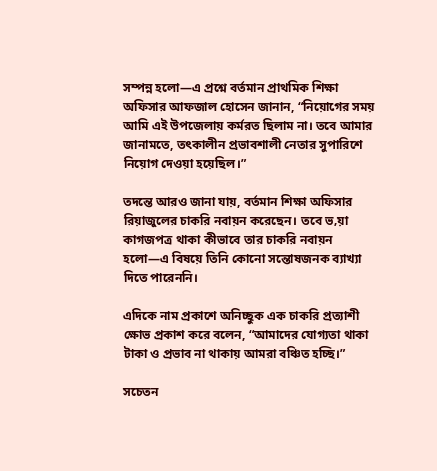সম্পন্ন হলো—এ প্রশ্নে বর্তমান প্রাথমিক শিক্ষা অফিসার আফজাল হোসেন জানান, “নিয়োগের সময় আমি এই উপজেলায় কর্মরত ছিলাম না। তবে আমার জানামতে, তৎকালীন প্রভাবশালী নেতার সুপারিশে নিয়োগ দেওয়া হয়েছিল।”

তদন্তে আরও জানা যায়, বর্তমান শিক্ষা অফিসার রিয়াজুলের চাকরি নবায়ন করেছেন। তবে ভ‚য়া কাগজপত্র থাকা কীভাবে তার চাকরি নবায়ন হলো—এ বিষয়ে তিনি কোনো সন্তোষজনক ব্যাখ্যা দিতে পারেননি।

এদিকে নাম প্রকাশে অনিচ্ছুক এক চাকরি প্রত্যাশী ক্ষোভ প্রকাশ করে বলেন, “আমাদের যোগ্যতা থাকা টাকা ও প্রভাব না থাকায় আমরা বঞ্চিত হচ্ছি।”

সচেতন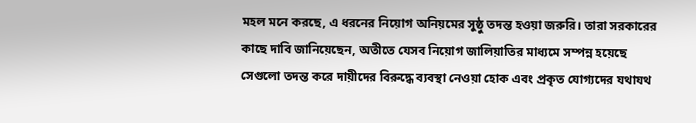মহল মনে করছে, এ ধরনের নিয়োগ অনিয়মের সুষ্ঠু তদন্ত হওয়া জরুরি। তারা সরকারের কাছে দাবি জানিয়েছেন, অতীতে যেসব নিয়োগ জালিয়াতির মাধ্যমে সম্পন্ন হয়েছে সেগুলো তদন্ত করে দায়ীদের বিরুদ্ধে ব্যবস্থা নেওয়া হোক এবং প্রকৃত যোগ্যদের যথাযথ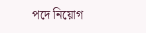পদে নিয়োগ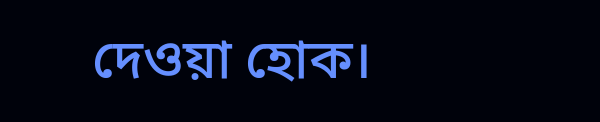দেওয়া হোক।